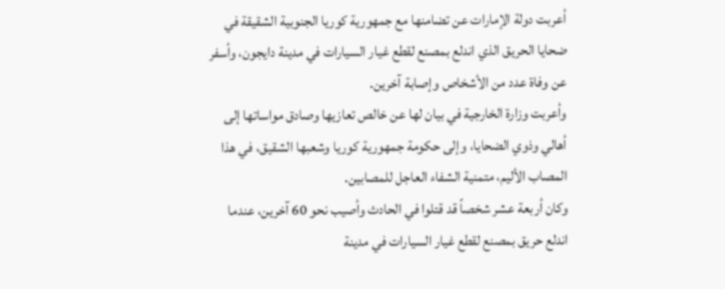أعربت دولة الإمارات عن تضامنها مع جمهورية كوريا الجنوبية الشقيقة في ضحايا الحريق الذي اندلع بمصنع لقطع غيار السيارات في مدينة دايجون، وأسفر عن وفاة عدد من الأشخاص وإصابة آخرين.
وأعربت وزارة الخارجية في بيان لها عن خالص تعازيها وصادق مواساتها إلى أهالي وذوي الضحايا، وإلى حكومة جمهورية كوريا وشعبها الشقيق، في هذا المصاب الأليم، متمنية الشفاء العاجل للمصابين.
وكان أربعة عشر شخصاً قد قتلوا في الحادث وأصيب نحو 60 آخرين، عندما اندلع حريق بمصنع لقطع غيار السيارات في مدينة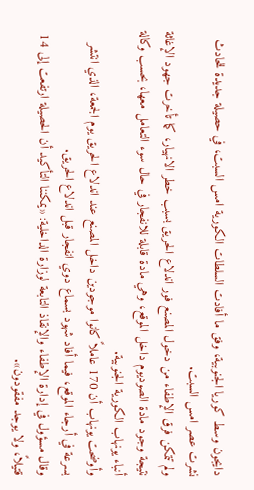دايجون وسط كوريا الجنوبية، وفق ما أفادت السلطات الكورية امس السبت، في حصيلة جديدة للحادث نشرت عصر امس السبت.
ولم تتمكن فرق الإطفاء من دخول المصنع فور اندلاع الحريق بسبب خطر الانهيار، كما تأخرت جهود الإغاثة نتيجة وجود مادة الصوديوم داخل الموقع، وهي مادة قابلة للانفجار في حال سوء التعامل معها، بحسب وكالة أنباء يونهاب الكورية الجنوبية.
وأوضحت يونهاب أن 170 عاملاً كانوا موجودين داخل المصنع عند اندلاع الحريق يوم الجمعة، الذي انتشر بسرعة في أرجاء الموقع، فيما أفاد شهود بسماع دوي انفجار قبل اندلاع الحريق.
وقال مسؤول في إدارة الإطفاء والإنقاذ التابعة لوزارة الداخلية: «يمكننا التأكيد أن الحصيلة ارتفعت إلى 14 قتيلاً، ولا يوجد مفقودون».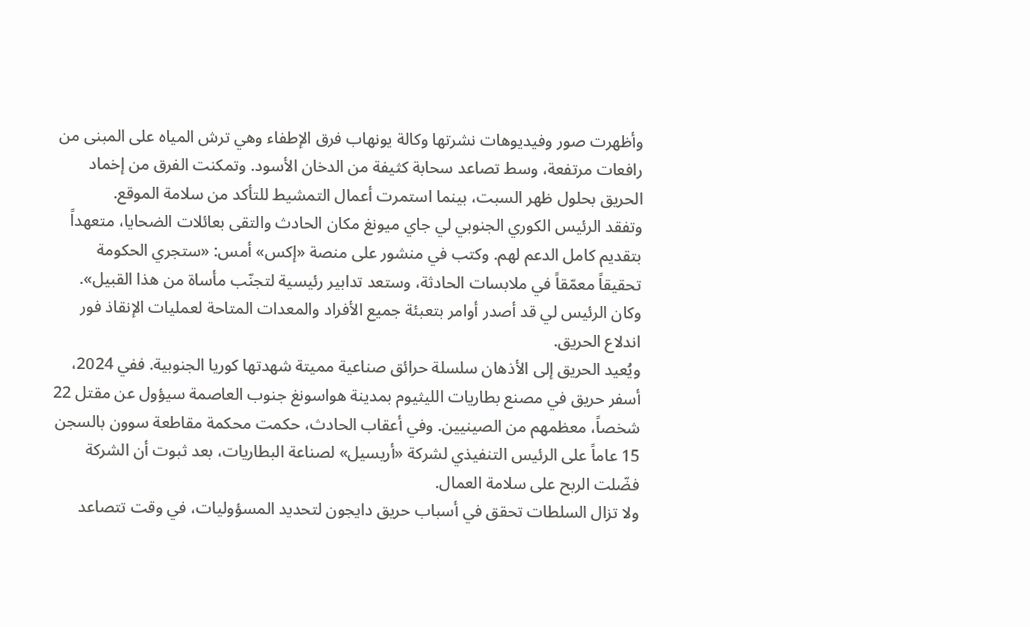وأظهرت صور وفيديوهات نشرتها وكالة يونهاب فرق الإطفاء وهي ترش المياه على المبنى من رافعات مرتفعة، وسط تصاعد سحابة كثيفة من الدخان الأسود. وتمكنت الفرق من إخماد الحريق بحلول ظهر السبت، بينما استمرت أعمال التمشيط للتأكد من سلامة الموقع.
وتفقد الرئيس الكوري الجنوبي لي جاي ميونغ مكان الحادث والتقى بعائلات الضحايا، متعهداً بتقديم كامل الدعم لهم. وكتب في منشور على منصة «إكس» أمس: «ستجري الحكومة تحقيقاً معمّقاً في ملابسات الحادثة، وستعد تدابير رئيسية لتجنّب مأساة من هذا القبيل».
وكان الرئيس لي قد أصدر أوامر بتعبئة جميع الأفراد والمعدات المتاحة لعمليات الإنقاذ فور اندلاع الحريق.
ويُعيد الحريق إلى الأذهان سلسلة حرائق صناعية مميتة شهدتها كوريا الجنوبية. ففي 2024، أسفر حريق في مصنع بطاريات الليثيوم بمدينة هواسونغ جنوب العاصمة سيؤول عن مقتل 22 شخصاً، معظمهم من الصينيين. وفي أعقاب الحادث، حكمت محكمة مقاطعة سوون بالسجن 15 عاماً على الرئيس التنفيذي لشركة «أريسيل» لصناعة البطاريات، بعد ثبوت أن الشركة فضّلت الربح على سلامة العمال.
ولا تزال السلطات تحقق في أسباب حريق دايجون لتحديد المسؤوليات، في وقت تتصاعد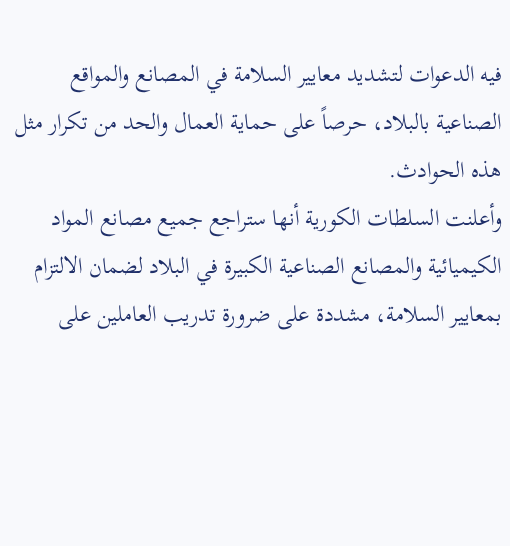فيه الدعوات لتشديد معايير السلامة في المصانع والمواقع الصناعية بالبلاد، حرصاً على حماية العمال والحد من تكرار مثل هذه الحوادث.
وأعلنت السلطات الكورية أنها ستراجع جميع مصانع المواد الكيميائية والمصانع الصناعية الكبيرة في البلاد لضمان الالتزام بمعايير السلامة، مشددة على ضرورة تدريب العاملين على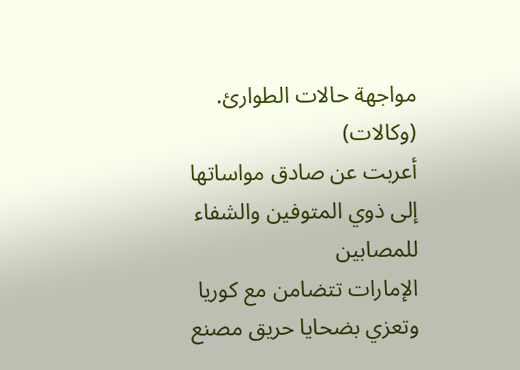مواجهة حالات الطوارئ. (وكالات)
أعربت عن صادق مواساتها إلى ذوي المتوفين والشفاء للمصابين
الإمارات تتضامن مع كوريا وتعزي بضحايا حريق مصنع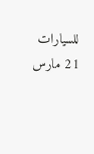للسيارات
21 مارس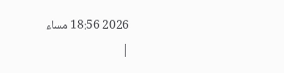2026 18:56 مساء
|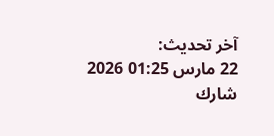آخر تحديث:
22 مارس 01:25 2026
شارك